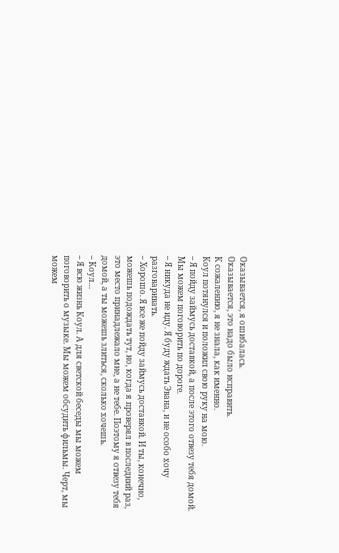Оказывается, я ошибалась.
Оказывается, это надо было исправить.
К сожалению, я не знала, как именно.
Коул потянулся и положил свою руку на мою.
– Я пойду займусь доставкой, а после этого отвезу тебя домой. Мы можем поговорить по дороге.
– Я никуда не иду. Я буду ждать Эвана, и не особо хочу разговаривать.
– Хорошо. Я все же пойду займусь доставкой. И ты, конечно, можешь подождать тут, но, когда я проверял в последний раз, это место принадлежало мне, а не тебе. Поэтому я отвезу тебя домой, а ты можешь злиться, сколько хочешь.
– Коул…
– Я всю жизнь Коул. А для светской беседы мы можем поговорить о музыке. Мы можем обсудить фильмы. Черт, мы можем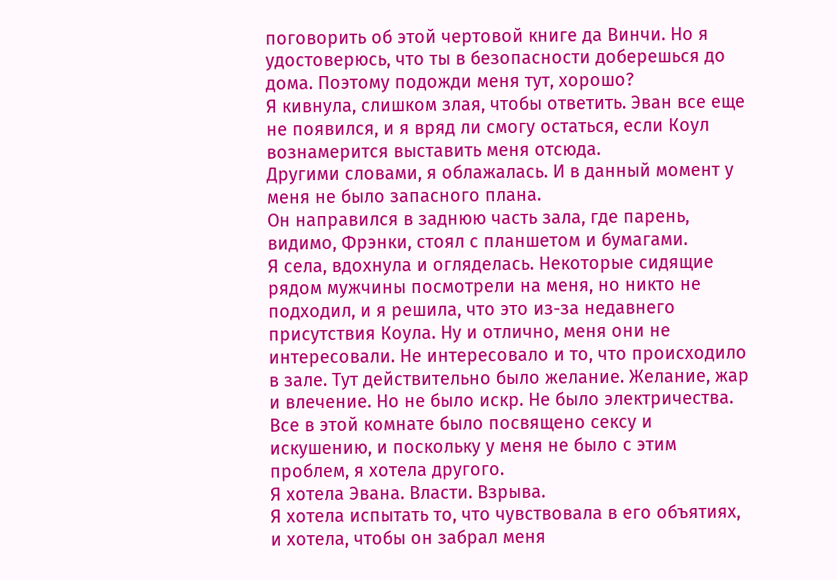поговорить об этой чертовой книге да Винчи. Но я удостоверюсь, что ты в безопасности доберешься до дома. Поэтому подожди меня тут, хорошо?
Я кивнула, слишком злая, чтобы ответить. Эван все еще не появился, и я вряд ли смогу остаться, если Коул вознамерится выставить меня отсюда.
Другими словами, я облажалась. И в данный момент у меня не было запасного плана.
Он направился в заднюю часть зала, где парень, видимо, Фрэнки, стоял с планшетом и бумагами.
Я села, вдохнула и огляделась. Некоторые сидящие рядом мужчины посмотрели на меня, но никто не подходил, и я решила, что это из-за недавнего присутствия Коула. Ну и отлично, меня они не интересовали. Не интересовало и то, что происходило в зале. Тут действительно было желание. Желание, жар и влечение. Но не было искр. Не было электричества. Все в этой комнате было посвящено сексу и искушению, и поскольку у меня не было с этим проблем, я хотела другого.
Я хотела Эвана. Власти. Взрыва.
Я хотела испытать то, что чувствовала в его объятиях, и хотела, чтобы он забрал меня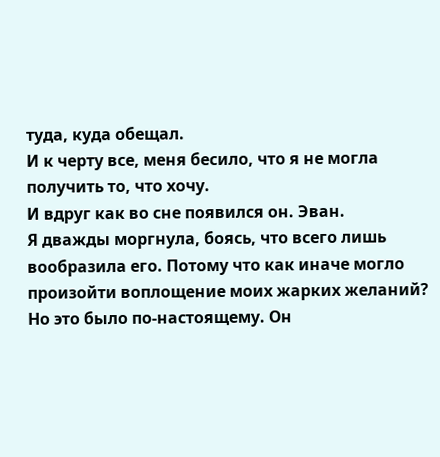туда, куда обещал.
И к черту все, меня бесило, что я не могла получить то, что хочу.
И вдруг как во сне появился он. Эван.
Я дважды моргнула, боясь, что всего лишь вообразила его. Потому что как иначе могло произойти воплощение моих жарких желаний?
Но это было по-настоящему. Он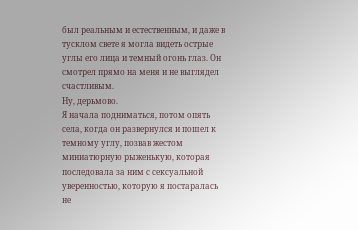был реальным и естественным, и даже в тусклом свете я могла видеть острые углы его лица и темный огонь глаз. Он смотрел прямо на меня и не выглядел счастливым.
Ну, дерьмово.
Я начала подниматься, потом опять села, когда он развернулся и пошел к темному углу, позвав жестом миниатюрную рыженькую, которая последовала за ним с сексуальной уверенностью, которую я постаралась не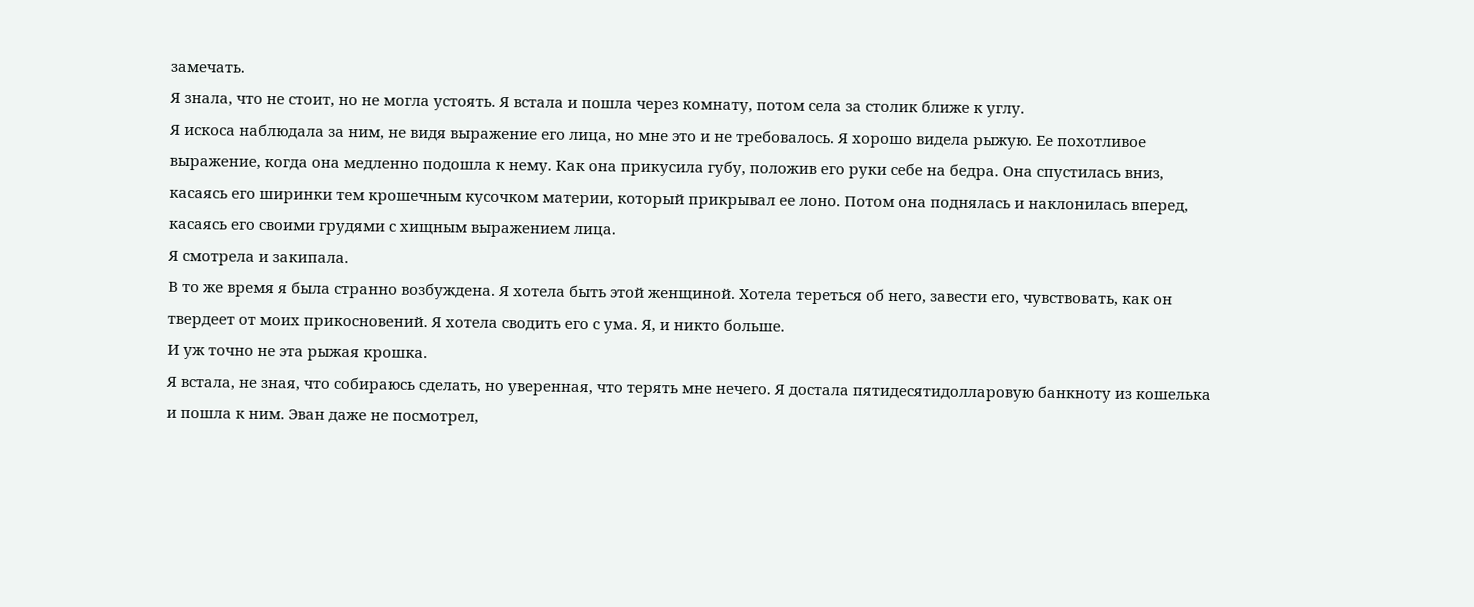замечать.
Я знала, что не стоит, но не могла устоять. Я встала и пошла через комнату, потом села за столик ближе к углу.
Я искоса наблюдала за ним, не видя выражение его лица, но мне это и не требовалось. Я хорошо видела рыжую. Ее похотливое выражение, когда она медленно подошла к нему. Как она прикусила губу, положив его руки себе на бедра. Она спустилась вниз, касаясь его ширинки тем крошечным кусочком материи, который прикрывал ее лоно. Потом она поднялась и наклонилась вперед, касаясь его своими грудями с хищным выражением лица.
Я смотрела и закипала.
В то же время я была странно возбуждена. Я хотела быть этой женщиной. Хотела тереться об него, завести его, чувствовать, как он твердеет от моих прикосновений. Я хотела сводить его с ума. Я, и никто больше.
И уж точно не эта рыжая крошка.
Я встала, не зная, что собираюсь сделать, но уверенная, что терять мне нечего. Я достала пятидесятидолларовую банкноту из кошелька и пошла к ним. Эван даже не посмотрел,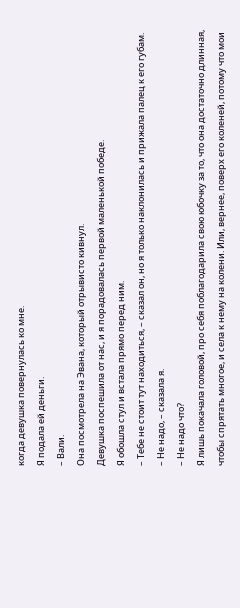когда девушка повернулась ко мне.
Я подала ей деньги.
– Вали.
Она посмотрела на Эвана, который отрывисто кивнул.
Девушка поспешила от нас, и я порадовалась первой маленькой победе.
Я обошла стул и встала прямо перед ним.
– Тебе не стоит тут находиться, – сказал он, но я только наклонилась и прижала палец к его губам.
– Не надо, – сказала я.
– Не надо что?
Я лишь покачала головой, про себя поблагодарила свою юбочку за то, что она достаточно длинная, чтобы спрятать многое, и села к нему на колени. Или, вернее, поверх его коленей, потому что мои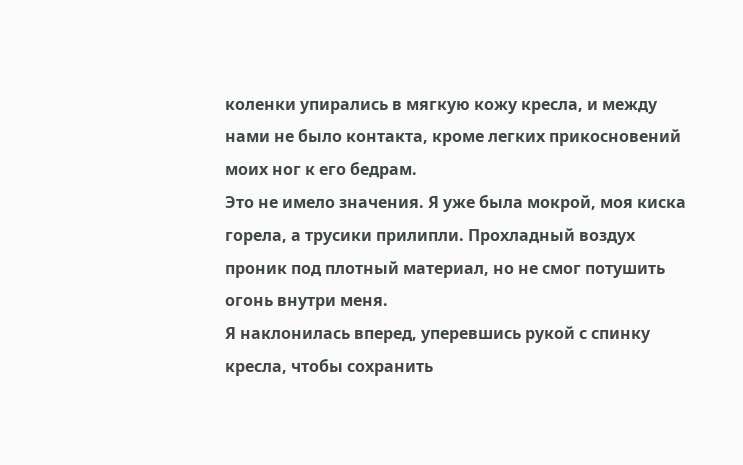коленки упирались в мягкую кожу кресла, и между нами не было контакта, кроме легких прикосновений моих ног к его бедрам.
Это не имело значения. Я уже была мокрой, моя киска горела, а трусики прилипли. Прохладный воздух проник под плотный материал, но не смог потушить огонь внутри меня.
Я наклонилась вперед, уперевшись рукой с спинку кресла, чтобы сохранить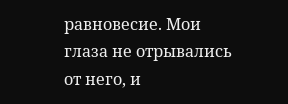равновесие. Мои глаза не отрывались от него, и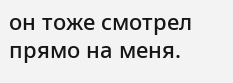он тоже смотрел прямо на меня.